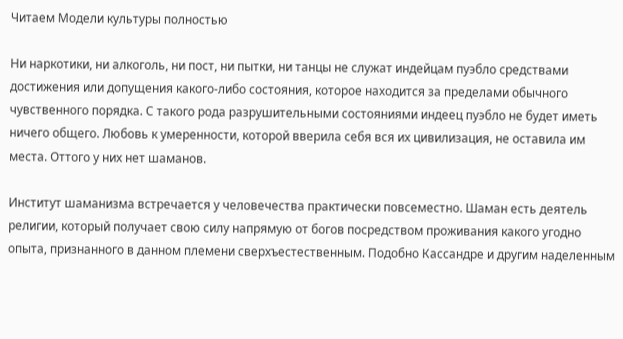Читаем Модели культуры полностью

Ни наркотики, ни алкоголь, ни пост, ни пытки, ни танцы не служат индейцам пуэбло средствами достижения или допущения какого-либо состояния, которое находится за пределами обычного чувственного порядка. С такого рода разрушительными состояниями индеец пуэбло не будет иметь ничего общего. Любовь к умеренности, которой вверила себя вся их цивилизация, не оставила им места. Оттого у них нет шаманов.

Институт шаманизма встречается у человечества практически повсеместно. Шаман есть деятель религии, который получает свою силу напрямую от богов посредством проживания какого угодно опыта, признанного в данном племени сверхъестественным. Подобно Кассандре и другим наделенным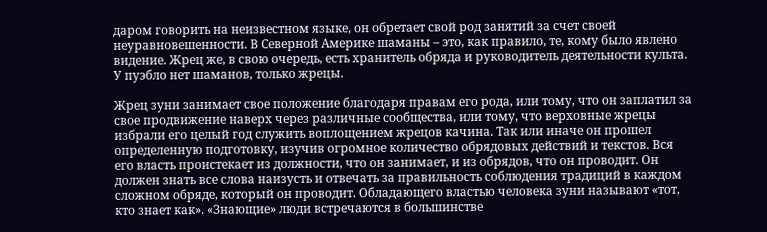даром говорить на неизвестном языке, он обретает свой род занятий за счет своей неуравновешенности. В Северной Америке шаманы – это, как правило, те, кому было явлено видение. Жрец же, в свою очередь, есть хранитель обряда и руководитель деятельности культа. У пуэбло нет шаманов, только жрецы.

Жрец зуни занимает свое положение благодаря правам его рода, или тому, что он заплатил за свое продвижение наверх через различные сообщества, или тому, что верховные жрецы избрали его целый год служить воплощением жрецов качина. Так или иначе он прошел определенную подготовку, изучив огромное количество обрядовых действий и текстов. Вся его власть проистекает из должности, что он занимает, и из обрядов, что он проводит. Он должен знать все слова наизусть и отвечать за правильность соблюдения традиций в каждом сложном обряде, который он проводит. Обладающего властью человека зуни называют «тот, кто знает как». «Знающие» люди встречаются в большинстве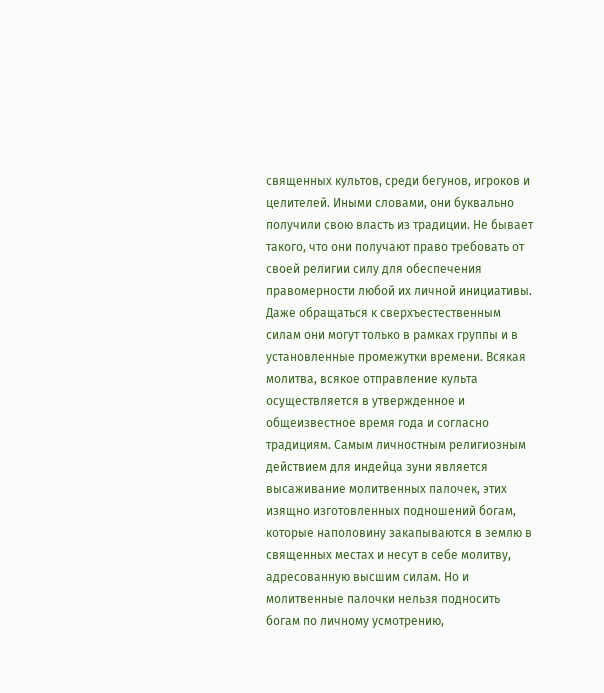священных культов, среди бегунов, игроков и целителей. Иными словами, они буквально получили свою власть из традиции. Не бывает такого, что они получают право требовать от своей религии силу для обеспечения правомерности любой их личной инициативы. Даже обращаться к сверхъестественным силам они могут только в рамках группы и в установленные промежутки времени. Всякая молитва, всякое отправление культа осуществляется в утвержденное и общеизвестное время года и согласно традициям. Самым личностным религиозным действием для индейца зуни является высаживание молитвенных палочек, этих изящно изготовленных подношений богам, которые наполовину закапываются в землю в священных местах и несут в себе молитву, адресованную высшим силам. Но и молитвенные палочки нельзя подносить богам по личному усмотрению,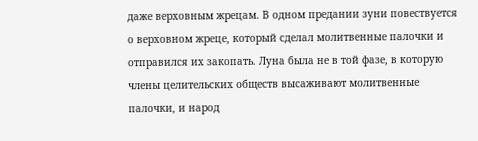даже верховным жрецам. В одном предании зуни повествуется о верховном жреце, который сделал молитвенные палочки и отправился их закопать. Луна была не в той фазе, в которую члены целительских обществ высаживают молитвенные палочки, и народ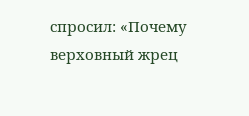спросил: «Почему верховный жрец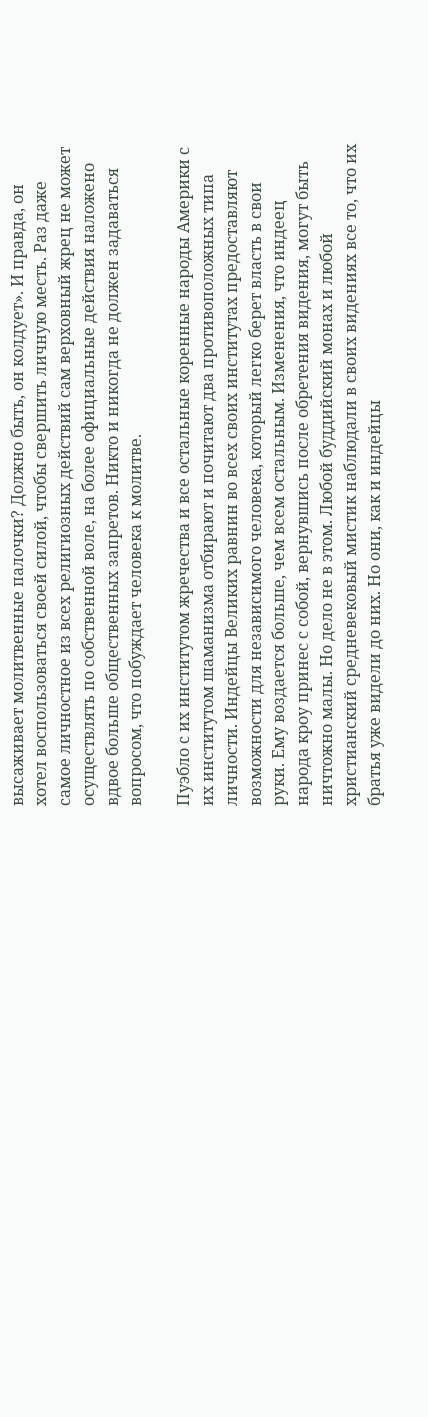высаживает молитвенные палочки? Должно быть, он колдует». И правда, он хотел воспользоваться своей силой, чтобы свершить личную месть. Раз даже самое личностное из всех религиозных действий сам верховный жрец не может осуществлять по собственной воле, на более официальные действия наложено вдвое больше общественных запретов. Никто и никогда не должен задаваться вопросом, что побуждает человека к молитве.

Пуэбло с их институтом жречества и все остальные коренные народы Америки с их институтом шаманизма отбирают и почитают два противоположных типа личности. Индейцы Великих равнин во всех своих институтах предоставляют возможности для независимого человека, который легко берет власть в свои руки. Ему воздается больше, чем всем остальным. Изменения, что индеец народа кроу принес с собой, вернувшись после обретения видения, могут быть ничтожно малы. Но дело не в этом. Любой буддийский монах и любой христианский средневековый мистик наблюдали в своих видениях все то, что их братья уже видели до них. Но они, как и индейцы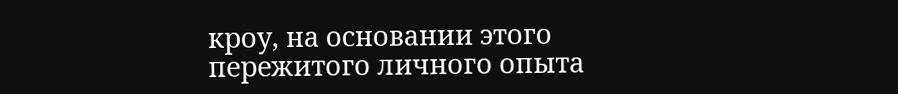кроу, на основании этого пережитого личного опыта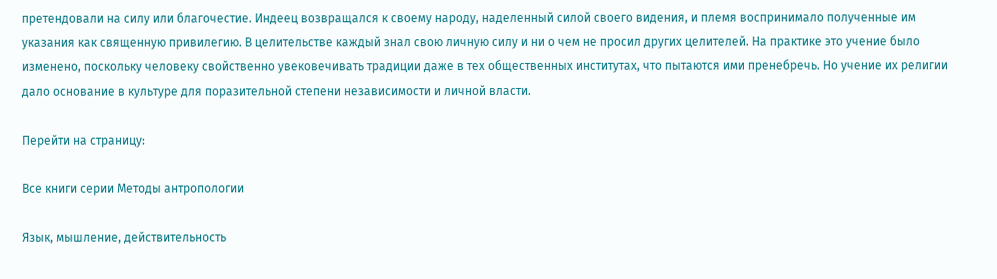претендовали на силу или благочестие. Индеец возвращался к своему народу, наделенный силой своего видения, и племя воспринимало полученные им указания как священную привилегию. В целительстве каждый знал свою личную силу и ни о чем не просил других целителей. На практике это учение было изменено, поскольку человеку свойственно увековечивать традиции даже в тех общественных институтах, что пытаются ими пренебречь. Но учение их религии дало основание в культуре для поразительной степени независимости и личной власти.

Перейти на страницу:

Все книги серии Методы антропологии

Язык, мышление, действительность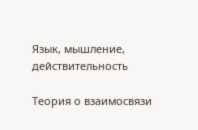Язык, мышление, действительность

Теория о взаимосвязи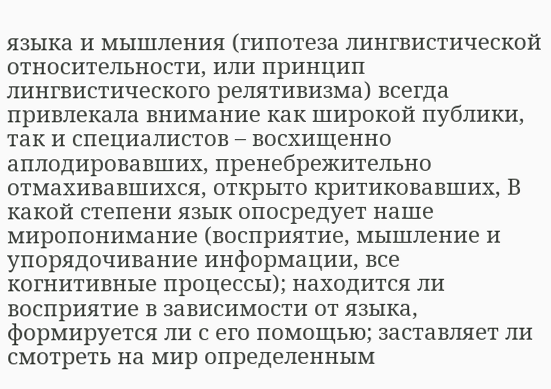языка и мышления (гипотеза лингвистической относительности, или принцип лингвистического релятивизма) всегда привлекала внимание как широкой публики, так и специалистов – восхищенно аплодировавших, пренебрежительно отмахивавшихся, открыто критиковавших, В какой степени язык опосредует наше миропонимание (восприятие, мышление и упорядочивание информации, все когнитивные процессы); находится ли восприятие в зависимости от языка, формируется ли с его помощью; заставляет ли смотреть на мир определенным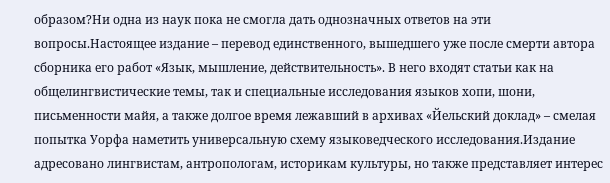образом?Ни одна из наук пока не смогла дать однозначных ответов на эти вопросы.Настоящее издание – перевод единственного, вышедшего уже после смерти автора сборника его работ «Язык, мышление, действительность». В него входят статьи как на общелингвистические темы, так и специальные исследования языков хопи, шони, письменности майя, а также долгое время лежавший в архивах «Йельский доклад» – смелая попытка Уорфа наметить универсальную схему языковедческого исследования.Издание адресовано лингвистам, антропологам, историкам культуры, но также представляет интерес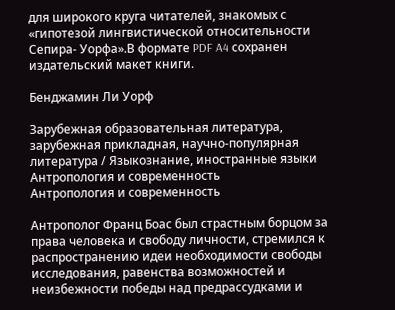для широкого круга читателей, знакомых с «гипотезой лингвистической относительности Сепира- Уорфа».В формате PDF A4 сохранен издательский макет книги.

Бенджамин Ли Уорф

Зарубежная образовательная литература, зарубежная прикладная, научно-популярная литература / Языкознание, иностранные языки
Антропология и современность
Антропология и современность

Антрополог Франц Боас был страстным борцом за права человека и свободу личности, стремился к распространению идеи необходимости свободы исследования, равенства возможностей и неизбежности победы над предрассудками и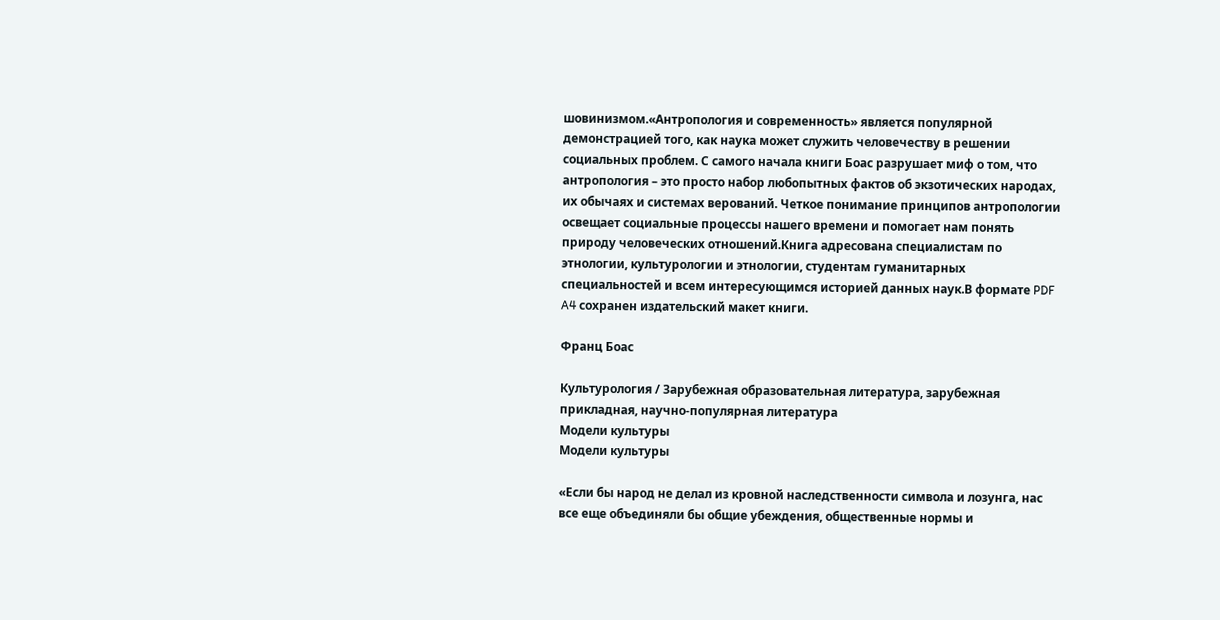шовинизмом.«Антропология и современность» является популярной демонстрацией того, как наука может служить человечеству в решении социальных проблем. С самого начала книги Боас разрушает миф о том, что антропология – это просто набор любопытных фактов об экзотических народах, их обычаях и системах верований. Четкое понимание принципов антропологии освещает социальные процессы нашего времени и помогает нам понять природу человеческих отношений.Книга адресована специалистам по этнологии, культурологии и этнологии, студентам гуманитарных специальностей и всем интересующимся историей данных наук.В формате PDF A4 сохранен издательский макет книги.

Франц Боас

Культурология / Зарубежная образовательная литература, зарубежная прикладная, научно-популярная литература
Модели культуры
Модели культуры

«Если бы народ не делал из кровной наследственности символа и лозунга, нас все еще объединяли бы общие убеждения, общественные нормы и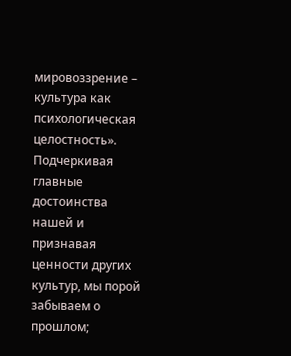мировоззрение – культура как психологическая целостность». Подчеркивая главные достоинства нашей и признавая ценности других культур, мы порой забываем о прошлом;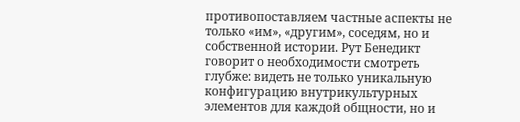противопоставляем частные аспекты не только «им», «другим», соседям, но и собственной истории. Рут Бенедикт говорит о необходимости смотреть глубже: видеть не только уникальную конфигурацию внутрикультурных элементов для каждой общности, но и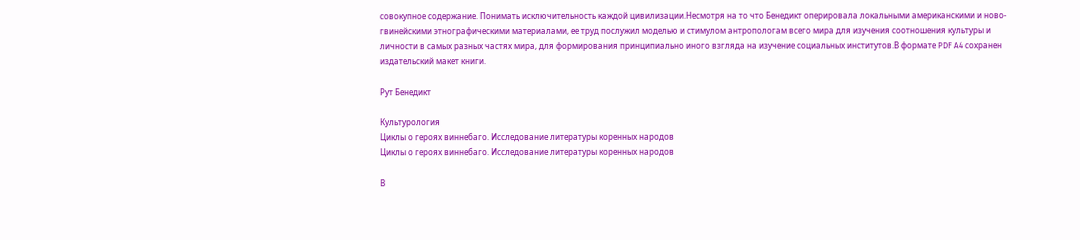совокупное содержание. Понимать исключительность каждой цивилизации.Несмотря на то что Бенедикт оперировала локальными американскими и ново-гвинейскими этнографическими материалами, ее труд послужил моделью и стимулом антропологам всего мира для изучения соотношения культуры и личности в самых разных частях мира, для формирования принципиально иного взгляда на изучение социальных институтов.В формате PDF A4 сохранен издательский макет книги.

Рут Бенедикт

Культурология
Циклы о героях виннебаго. Исследование литературы коренных народов
Циклы о героях виннебаго. Исследование литературы коренных народов

В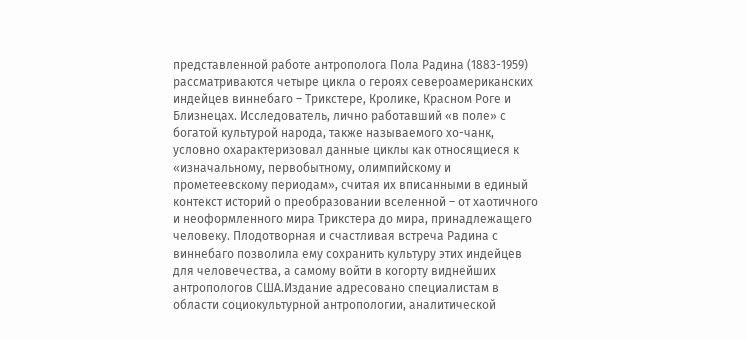представленной работе антрополога Пола Радина (1883-1959) рассматриваются четыре цикла о героях североамериканских индейцев виннебаго – Трикстере, Кролике, Красном Роге и Близнецах. Исследователь, лично работавший «в поле» с богатой культурой народа, также называемого хо-чанк, условно охарактеризовал данные циклы как относящиеся к «изначальному, первобытному, олимпийскому и прометеевскому периодам», считая их вписанными в единый контекст историй о преобразовании вселенной – от хаотичного и неоформленного мира Трикстера до мира, принадлежащего человеку. Плодотворная и счастливая встреча Радина с виннебаго позволила ему сохранить культуру этих индейцев для человечества, а самому войти в когорту виднейших антропологов США.Издание адресовано специалистам в области социокультурной антропологии, аналитической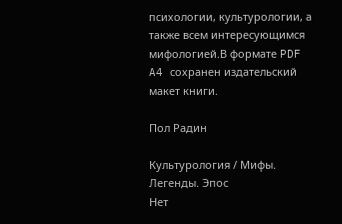психологии, культурологии, а также всем интересующимся мифологией.В формате PDF A4 сохранен издательский макет книги.

Пол Радин

Культурология / Мифы. Легенды. Эпос
Нет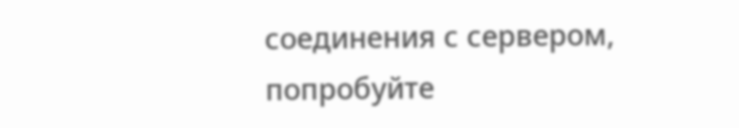соединения с сервером, попробуйте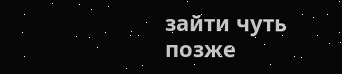зайти чуть позже